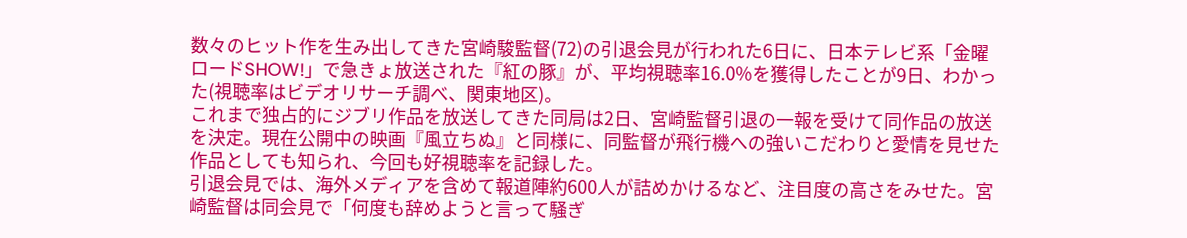数々のヒット作を生み出してきた宮崎駿監督(72)の引退会見が行われた6日に、日本テレビ系「金曜ロードSHOW!」で急きょ放送された『紅の豚』が、平均視聴率16.0%を獲得したことが9日、わかった(視聴率はビデオリサーチ調べ、関東地区)。
これまで独占的にジブリ作品を放送してきた同局は2日、宮崎監督引退の一報を受けて同作品の放送を決定。現在公開中の映画『風立ちぬ』と同様に、同監督が飛行機への強いこだわりと愛情を見せた作品としても知られ、今回も好視聴率を記録した。
引退会見では、海外メディアを含めて報道陣約600人が詰めかけるなど、注目度の高さをみせた。宮崎監督は同会見で「何度も辞めようと言って騒ぎ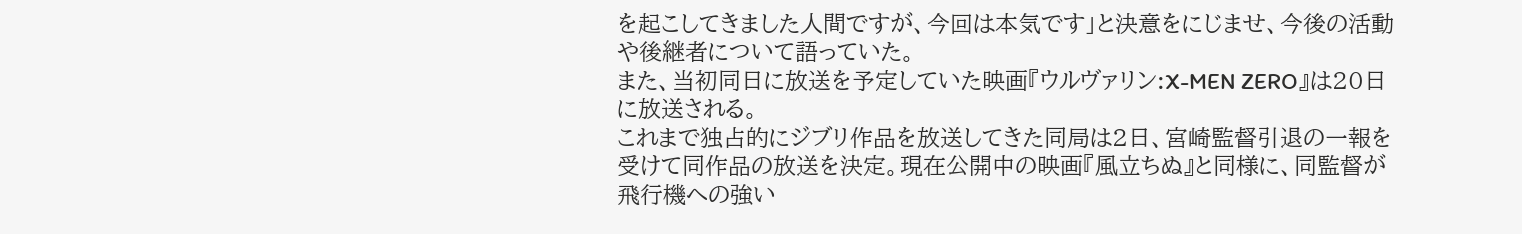を起こしてきました人間ですが、今回は本気です」と決意をにじませ、今後の活動や後継者について語っていた。
また、当初同日に放送を予定していた映画『ウルヴァリン:X-MEN ZERO』は20日に放送される。
これまで独占的にジブリ作品を放送してきた同局は2日、宮崎監督引退の一報を受けて同作品の放送を決定。現在公開中の映画『風立ちぬ』と同様に、同監督が飛行機への強い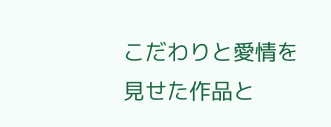こだわりと愛情を見せた作品と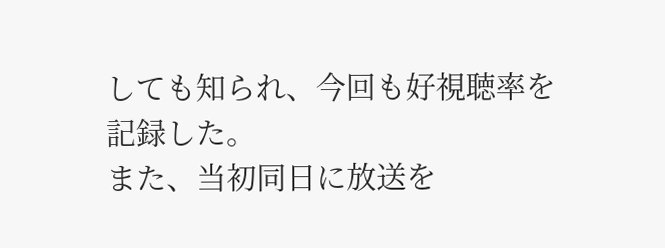しても知られ、今回も好視聴率を記録した。
また、当初同日に放送を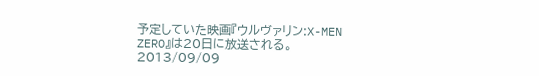予定していた映画『ウルヴァリン:X-MEN ZERO』は20日に放送される。
2013/09/09